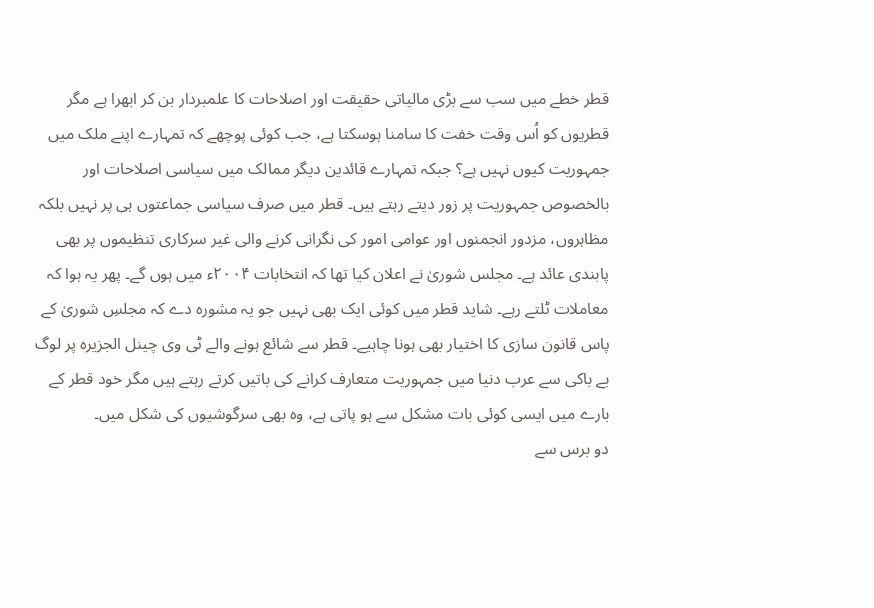قطر خطے میں سب سے بڑی مالیاتی حقیقت اور اصلاحات کا علمبردار بن کر ابھرا ہے مگر قطریوں کو اُس وقت خفت کا سامنا ہوسکتا ہے، جب کوئی پوچھے کہ تمہارے اپنے ملک میں جمہوریت کیوں نہیں ہے؟ جبکہ تمہارے قائدین دیگر ممالک میں سیاسی اصلاحات اور بالخصوص جمہوریت پر زور دیتے رہتے ہیں۔ قطر میں صرف سیاسی جماعتوں ہی پر نہیں بلکہ مظاہروں، مزدور انجمنوں اور عوامی امور کی نگرانی کرنے والی غیر سرکاری تنظیموں پر بھی پابندی عائد ہے۔ مجلس شوریٰ نے اعلان کیا تھا کہ انتخابات ۲۰۰۴ء میں ہوں گے۔ پھر یہ ہوا کہ معاملات ٹلتے رہے۔ شاید قطر میں کوئی ایک بھی نہیں جو یہ مشورہ دے کہ مجلسِ شوریٰ کے پاس قانون سازی کا اختیار بھی ہونا چاہیے۔ قطر سے شائع ہونے والے ٹی وی چینل الجزیرہ پر لوگ بے باکی سے عرب دنیا میں جمہوریت متعارف کرانے کی باتیں کرتے رہتے ہیں مگر خود قطر کے بارے میں ایسی کوئی بات مشکل سے ہو پاتی ہے، وہ بھی سرگوشیوں کی شکل میں۔
دو برس سے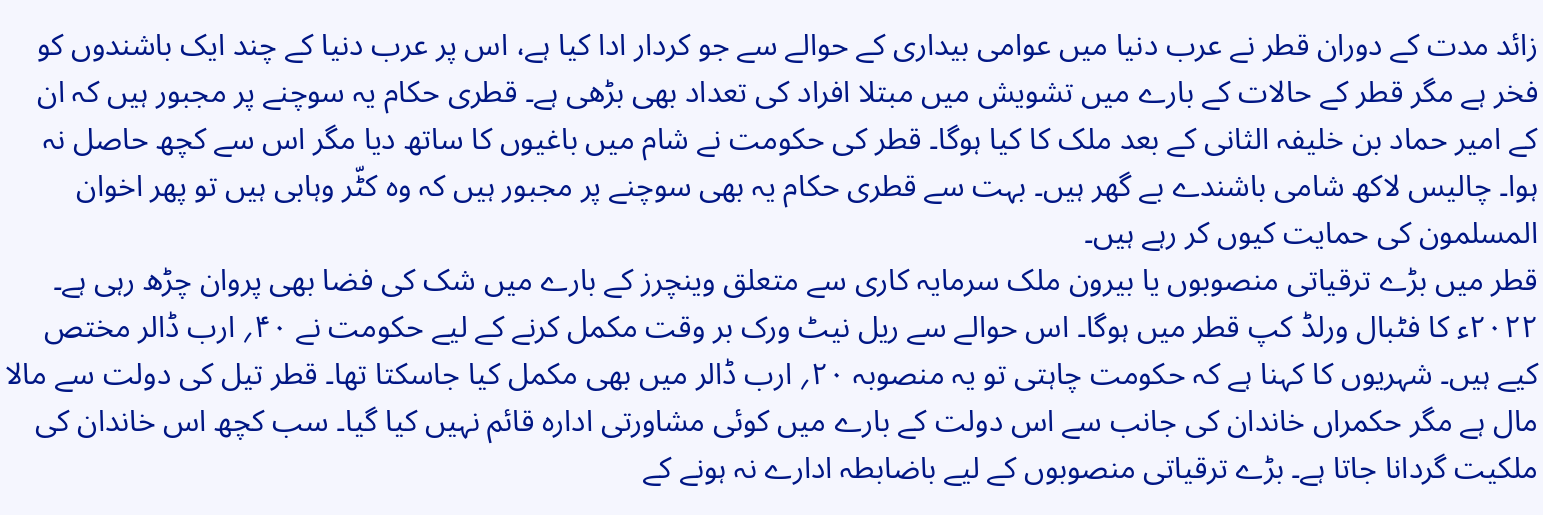زائد مدت کے دوران قطر نے عرب دنیا میں عوامی بیداری کے حوالے سے جو کردار ادا کیا ہے، اس پر عرب دنیا کے چند ایک باشندوں کو فخر ہے مگر قطر کے حالات کے بارے میں تشویش میں مبتلا افراد کی تعداد بھی بڑھی ہے۔ قطری حکام یہ سوچنے پر مجبور ہیں کہ ان کے امیر حماد بن خلیفہ الثانی کے بعد ملک کا کیا ہوگا۔ قطر کی حکومت نے شام میں باغیوں کا ساتھ دیا مگر اس سے کچھ حاصل نہ ہوا۔ چالیس لاکھ شامی باشندے بے گھر ہیں۔ بہت سے قطری حکام یہ بھی سوچنے پر مجبور ہیں کہ وہ کٹّر وہابی ہیں تو پھر اخوان المسلمون کی حمایت کیوں کر رہے ہیں۔
قطر میں بڑے ترقیاتی منصوبوں یا بیرون ملک سرمایہ کاری سے متعلق وینچرز کے بارے میں شک کی فضا بھی پروان چڑھ رہی ہے۔ ۲۰۲۲ء کا فٹبال ورلڈ کپ قطر میں ہوگا۔ اس حوالے سے ریل نیٹ ورک بر وقت مکمل کرنے کے لیے حکومت نے ۴۰؍ ارب ڈالر مختص کیے ہیں۔ شہریوں کا کہنا ہے کہ حکومت چاہتی تو یہ منصوبہ ۲۰؍ ارب ڈالر میں بھی مکمل کیا جاسکتا تھا۔ قطر تیل کی دولت سے مالا مال ہے مگر حکمراں خاندان کی جانب سے اس دولت کے بارے میں کوئی مشاورتی ادارہ قائم نہیں کیا گیا۔ سب کچھ اس خاندان کی ملکیت گردانا جاتا ہے۔ بڑے ترقیاتی منصوبوں کے لیے باضابطہ ادارے نہ ہونے کے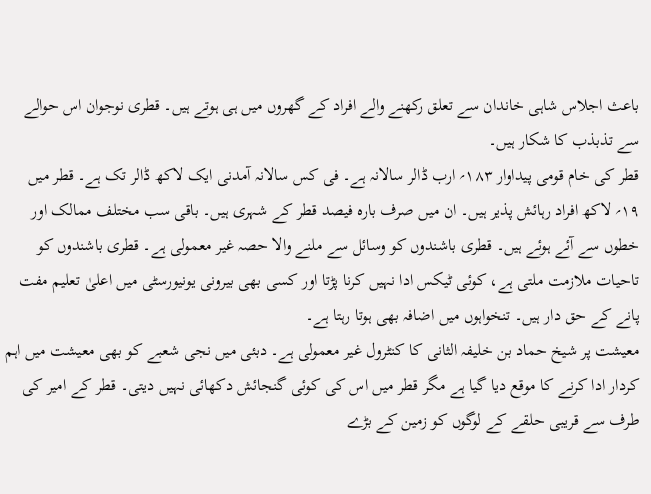باعث اجلاس شاہی خاندان سے تعلق رکھنے والے افراد کے گھروں میں ہی ہوتے ہیں۔ قطری نوجوان اس حوالے سے تذبذب کا شکار ہیں۔
قطر کی خام قومی پیداوار ۱۸۳؍ ارب ڈالر سالانہ ہے۔ فی کس سالانہ آمدنی ایک لاکھ ڈالر تک ہے۔ قطر میں ۱۹؍ لاکھ افراد رہائش پذیر ہیں۔ ان میں صرف بارہ فیصد قطر کے شہری ہیں۔ باقی سب مختلف ممالک اور خطوں سے آئے ہوئے ہیں۔ قطری باشندوں کو وسائل سے ملنے والا حصہ غیر معمولی ہے۔ قطری باشندوں کو تاحیات ملازمت ملتی ہے، کوئی ٹیکس ادا نہیں کرنا پڑتا اور کسی بھی بیرونی یونیورسٹی میں اعلیٰ تعلیم مفت پانے کے حق دار ہیں۔ تنخواہوں میں اضافہ بھی ہوتا رہتا ہے۔
معیشت پر شیخ حماد بن خلیفہ الثانی کا کنٹرول غیر معمولی ہے۔ دبئی میں نجی شعبے کو بھی معیشت میں اہم کردار ادا کرنے کا موقع دیا گیا ہے مگر قطر میں اس کی کوئی گنجائش دکھائی نہیں دیتی۔ قطر کے امیر کی طرف سے قریبی حلقے کے لوگوں کو زمین کے بڑے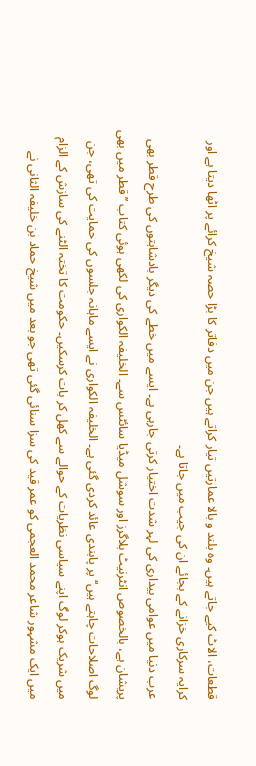قطعات، الاٹ کیے جاتے ہیں۔ وہ بلند و بالا عمارتیں تیار کراتے ہیں جن میں دفاتر کا بڑا حصہ شیخ کرائے پر اٹھا دیتا ہے اور کرایہ سرکاری خزانے کے بجائے ان کی جیب میں جاتا ہے۔
عرب دنیا میں عوامی بیداری کی لہر شدت اختیار کرتی جارہی ہے۔ ایسے میں خطے کی دیگر بادشاہتوں کی طرح قطر بھی پریشان ہے، بالخصوص انٹرنیٹ بلاگرز اور سوشل میڈیا سائٹس سے۔ الخلیفہ الکواری کی لکھی ہوئی کتاب ’’قطر میں بھی لوگ اصلاحات چاہتے ہیں‘‘ پر پابندی عائد کردی گئی ہے۔ الخلیفہ الکواری نے ایسے ماہانہ جلسوں کی حمایت کی تھی، جن میں شریک ہوکر لوگ اپنے سیاسی نظریات کے حوالے سے کھل کر بات کرسکیں۔ حکومت کا تختہ الٹنے کی سازش کے الزام میں ایک مشہور شاعر محمد العجمی کو عمر قید کی سزا سنائی گئی تھی جو بعد میں شیخ حماد بن خلیفہ الثانی نے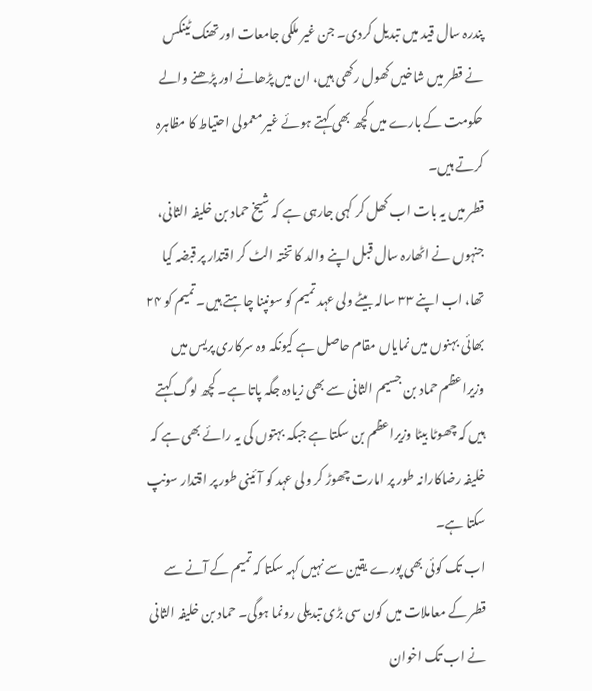پندرہ سال قید میں تبدیل کردی۔ جن غیر ملکی جامعات اور تھنک ٹینکس نے قطر میں شاخیں کھول رکھی ہیں، ان میں پڑھانے اور پڑھنے والے حکومت کے بارے میں کچھ بھی کہتے ہوئے غیر معمولی احتیاط کا مظاہرہ کرتے ہیں۔
قطر میں یہ بات اب کھل کر کہی جارہی ہے کہ شیخ حماد بن خلیفہ الثانی، جنہوں نے اٹھارہ سال قبل اپنے والد کا تختہ الٹ کر اقتدار پر قبضہ کیا تھا، اب اپنے ۳۳ سالہ بیٹے ولی عہد تمیم کو سونپنا چاہتے ہیں۔ تمیم کو ۲۴ بھائی بہنوں میں نمایاں مقام حاصل ہے کیونکہ وہ سرکاری پریس میں وزیراعظم حماد بن جسیم الثانی سے بھی زیادہ جگہ پاتا ہے۔ کچھ لوگ کہتے ہیں کہ چھوٹا بیٹا وزیراعظم بن سکتا ہے جبکہ بہتوں کی یہ رائے بھی ہے کہ خلیفہ رضاکارانہ طور پر امارت چھوڑ کر ولی عہد کو آئینی طور پر اقتدار سونپ سکتا ہے۔
اب تک کوئی بھی پورے یقین سے نہیں کہہ سکتا کہ تمیم کے آنے سے قطر کے معاملات میں کون سی بڑی تبدیلی رونما ہوگی۔ حماد بن خلیفہ الثانی نے اب تک اخوان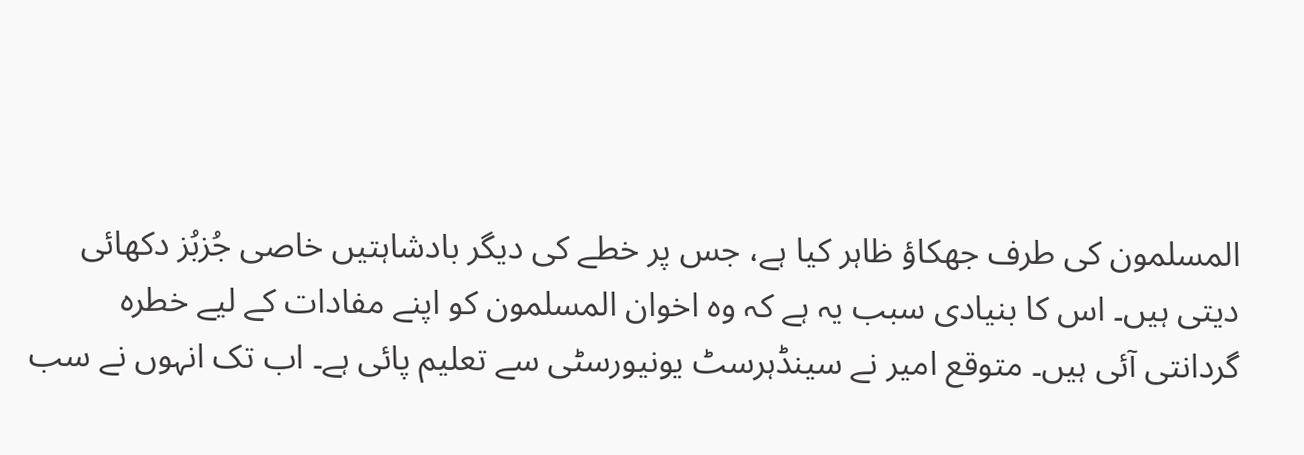المسلمون کی طرف جھکاؤ ظاہر کیا ہے، جس پر خطے کی دیگر بادشاہتیں خاصی جُزبُز دکھائی دیتی ہیں۔ اس کا بنیادی سبب یہ ہے کہ وہ اخوان المسلمون کو اپنے مفادات کے لیے خطرہ گردانتی آئی ہیں۔ متوقع امیر نے سینڈہرسٹ یونیورسٹی سے تعلیم پائی ہے۔ اب تک انہوں نے سب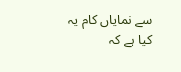سے نمایاں کام یہ کیا ہے کہ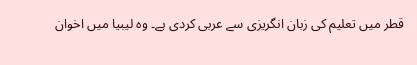قطر میں تعلیم کی زبان انگریزی سے عربی کردی ہے۔ وہ لیبیا میں اخوان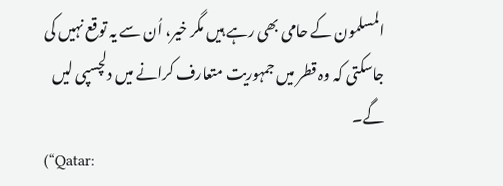المسلمون کے حامی بھی رہے ہیں مگر خیر، اُن سے یہ توقع نہیں کی جاسکتی کہ وہ قطر میں جمہوریت متعارف کرانے میں دلچسپی لیں گے۔
(“Qatar: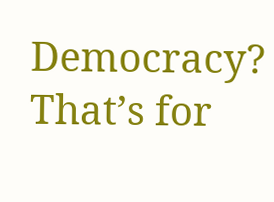Democracy? That’s for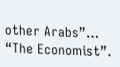other Arabs”… “The Economist”.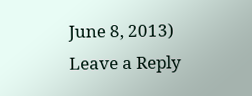June 8, 2013)
Leave a Reply